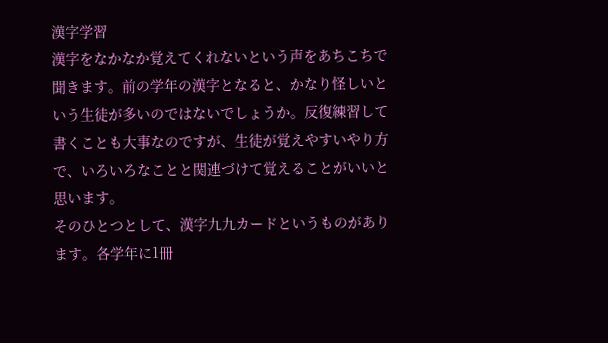漢字学習
漢字をなかなか覚えてくれないという声をあちこちで聞きます。前の学年の漢字となると、かなり怪しいという生徒が多いのではないでしょうか。反復練習して書くことも大事なのですが、生徒が覚えやすいやり方で、いろいろなことと関連づけて覚えることがいいと思います。
そのひとつとして、漢字九九カードというものがあります。各学年に1冊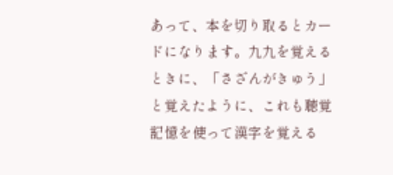あって、本を切り取るとカードになります。九九を覚えるときに、「さざんがきゅう」と覚えたように、これも聴覚記憶を使って漢字を覚える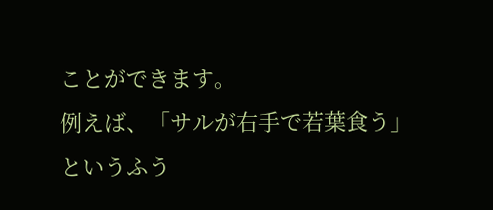ことができます。
例えば、「サルが右手で若葉食う」というふう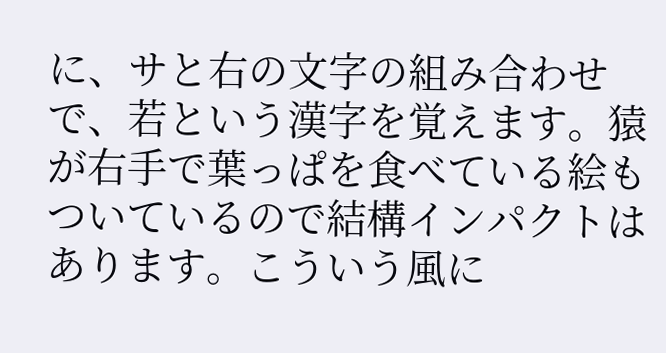に、サと右の文字の組み合わせで、若という漢字を覚えます。猿が右手で葉っぱを食べている絵もついているので結構インパクトはあります。こういう風に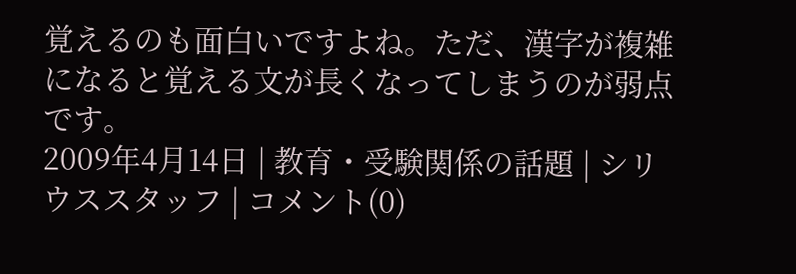覚えるのも面白いですよね。ただ、漢字が複雑になると覚える文が長くなってしまうのが弱点です。
2009年4月14日 | 教育・受験関係の話題 | シリウススタッフ | コメント(0)